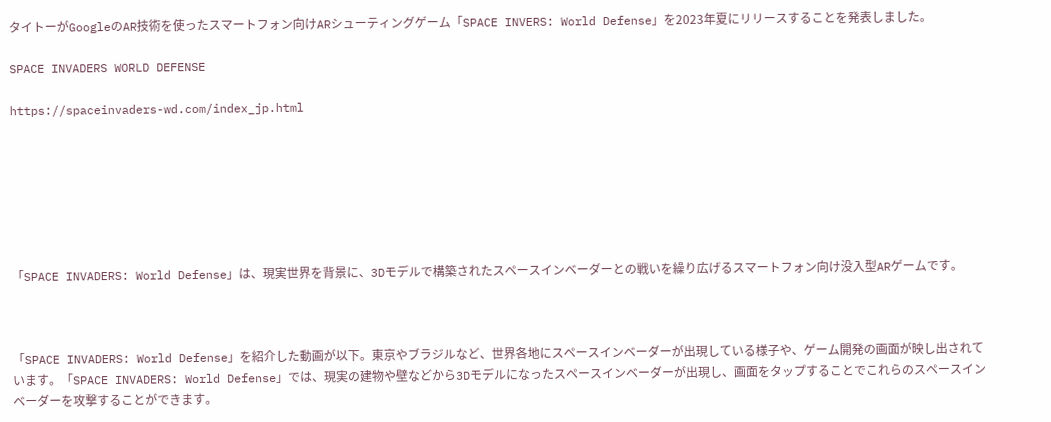タイトーがGoogleのAR技術を使ったスマートフォン向けARシューティングゲーム「SPACE INVERS: World Defense」を2023年夏にリリースすることを発表しました。

SPACE INVADERS WORLD DEFENSE

https://spaceinvaders-wd.com/index_jp.html







「SPACE INVADERS: World Defense」は、現実世界を背景に、3Dモデルで構築されたスペースインベーダーとの戦いを繰り広げるスマートフォン向け没入型ARゲームです。



「SPACE INVADERS: World Defense」を紹介した動画が以下。東京やブラジルなど、世界各地にスペースインベーダーが出現している様子や、ゲーム開発の画面が映し出されています。「SPACE INVADERS: World Defense」では、現実の建物や壁などから3Dモデルになったスペースインベーダーが出現し、画面をタップすることでこれらのスペースインベーダーを攻撃することができます。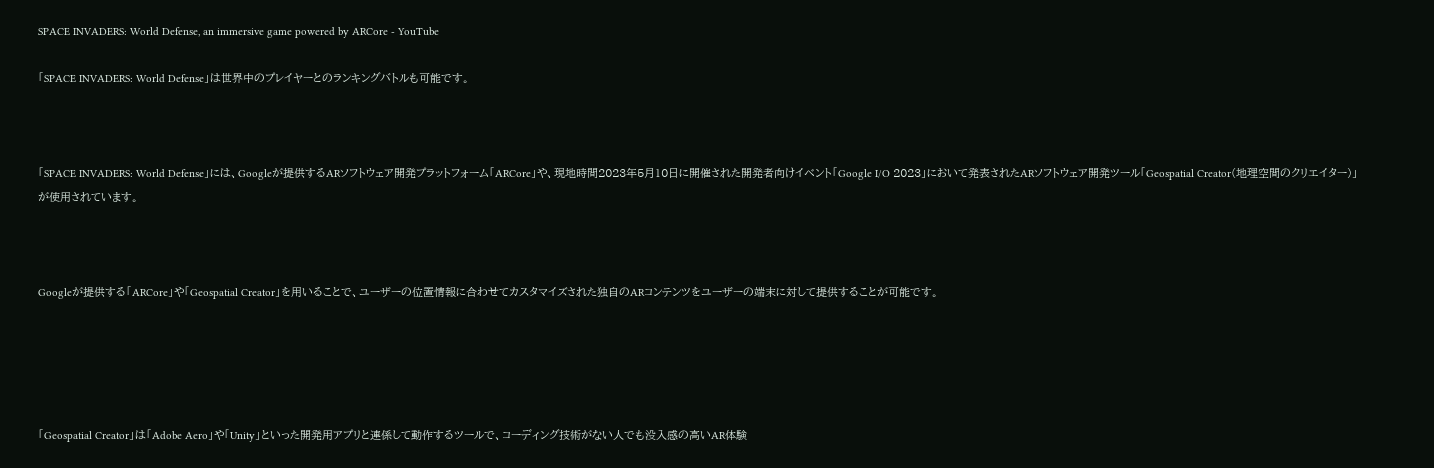SPACE INVADERS: World Defense, an immersive game powered by ARCore - YouTube

「SPACE INVADERS: World Defense」は世界中のプレイヤーとのランキングバトルも可能です。



「SPACE INVADERS: World Defense」には、Googleが提供するARソフトウェア開発プラットフォーム「ARCore」や、現地時間2023年5月10日に開催された開発者向けイベント「Google I/O 2023」において発表されたARソフトウェア開発ツール「Geospatial Creator(地理空間のクリエイター)」が使用されています。



Googleが提供する「ARCore」や「Geospatial Creator」を用いることで、ユーザーの位置情報に合わせてカスタマイズされた独自のARコンテンツをユーザーの端末に対して提供することが可能です。





「Geospatial Creator」は「Adobe Aero」や「Unity」といった開発用アプリと連係して動作するツールで、コーディング技術がない人でも没入感の高いAR体験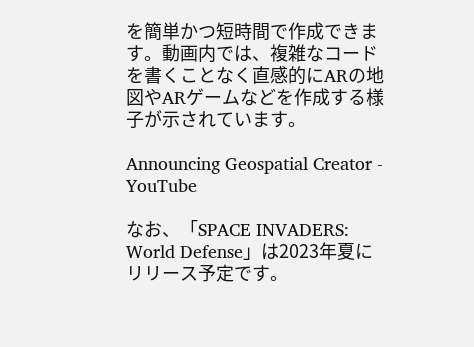を簡単かつ短時間で作成できます。動画内では、複雑なコードを書くことなく直感的にARの地図やARゲームなどを作成する様子が示されています。

Announcing Geospatial Creator - YouTube

なお、「SPACE INVADERS: World Defense」は2023年夏にリリース予定です。